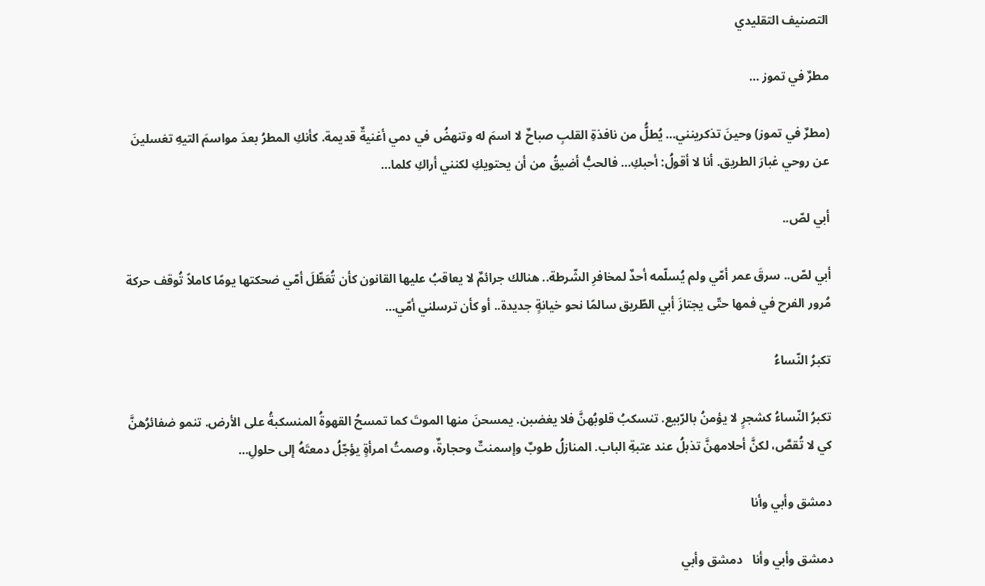التصنيف التقليدي

مطرٌ في تموز …

(مطرٌ في تموز) وحينَ تذكرينني… يُطلُّ من نافذةِ القلبِ صباحٌ لا اسمَ له وتنهضُ في دمي أغنيةٌ قديمة. كأنكِ المطرُ بعدَ مواسمَ التيهِ تغسلينَ عن روحي غبارَ الطريق. أنا لا أقولُ: أحبكِ… فالحبُّ أضيقُ من أن يحتويكِ لكنني أراكِ كلما…

أبي لصّ..

أبي لصّ.. سرقَ عمر أمّي ولم يُسلّمه أحدٌ لمخافرِ الشّرطة.. هنالك جرائمٌ لا يعاقبُ عليها القانون كأن تُعَطِّلَ أمّي ضحكتها يومًا كاملاً تُوقف حركة مُرور الفرح في فمها حتّى يجتازَ أبي الطّريق سالمًا نحو خيانةٍ جديدة.. أو كأن ترسلني أمّي…

تكبرُ النّساءُ

تكبرُ النّساءُ كشجرٍ لا يؤمنُ بالرّبيع. تنسكبُ قلوبُهنَّ فلا يغضبن. يمسحنَ منها الموتَ كما تمسحُ القهوةُ المنسكبةُ على الأرض. تنمو ضفائرُهنَّ كي لا تُقصَّ، لكنَّ أحلامهنَّ تذبلُ عند عتبةِ الباب. المنازلُ طوبٌ وإسمنتٌ وحجارةٌ، وصمتُ امرأةٍ يؤجّلُ دمعتَهُ إلى حلولِ…

دمشق وأبي وأنا

دمشق وأبي وأنا   دمشق وأبي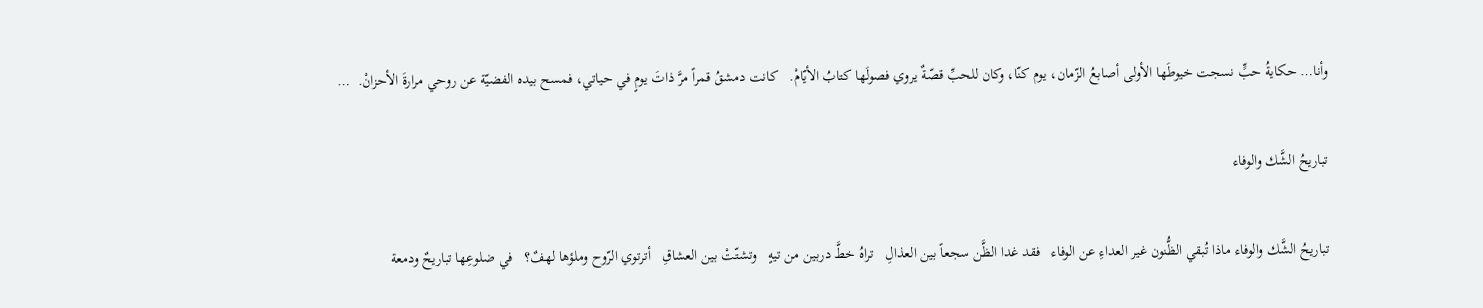وأنا… حكايةُ حبٍّ نسجت خيوطَها الأولى أصابعُ الزّمان، يوم كنّا، وكان للحبِّ قصّةٌ يروي فصولَها كتابُ الأيّامْ.   كانت دمشقُ قمراً مرَّ ذاتَ يومٍ في حياتي، فمسح بيده الفضيّة عن روحي مرارةَ الأحزانْ.  …

تباريحُ الشَّك والوفاء

تباريحُ الشَّك والوفاء ماذا تُبقي الظُّنون غير العداءِ عن الوفاء   فقد غدا الظَّن سجعاً بين العذالِ   تراهُ خطَّ دربين من تيهٍ   وتشتّتْ بين العشاقِ   أترتوي الرّوح وملؤها لهفٌ؟   في ضلوعِها تباريحٌ ودمعة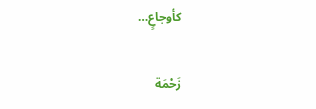كأوجاعٍ…

زَحْمَة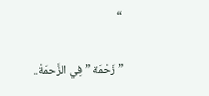“

” زَحْمَة ” فِي الزَّحمَةْ..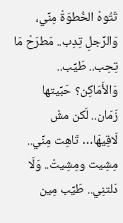تَتُوهْ الخُطوَةْ مِنِّي، وَالرِّجلِ تِدِب.. مَطرَحْ مَا تِحِب.. طَيِّب.. وَالأَمَاكِن؟ حَبِّيتها زَمَان.. لَكن مشْ لَاقِيهَا… تَاهِت مِنِّي.. مِشِيت ومِشِيتْ.. وَلَا دَلتنِي.. طَيِّب مِين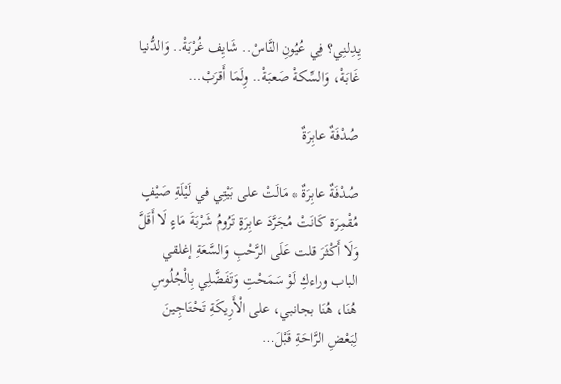يِدِلنِي؟ فِي عُيُونِ النَّاسْ.. شَايِف غُرْبَةْ.. وَالدُّنيا غَابَةْ، وَالسِّكةْ صَعبَةْ.. وِلَمَا أَقرَبْ…

صُدْفَةٌ عابِرَةٌ

صُدْفَةٌ عابِرَةٌ * مَالَتْ على بَيْتِي في لَيْلَةِ صَيْفٍ مُقْمِرَة كَانَتْ مُجَرَّدَ عابِرَةٍ تَرُومُ شَرْبَةَ مَاءٍ لَا أَقَلَّ وَلَا أَكْثَرَ قلت عَلَى الرَّحْبِ وَالسَّعَةِ إغلقي الباب وراءكِ لَوْ سَمَحْتِ وَتَفَضَّلِي بِالْجُلُوسِ هُنَا، هُنَا بجانبي، على الْأَرِيكَةِ تَحْتَاجِينَ لِبَعْضِ الرَّاحَةِ قَبْلَ…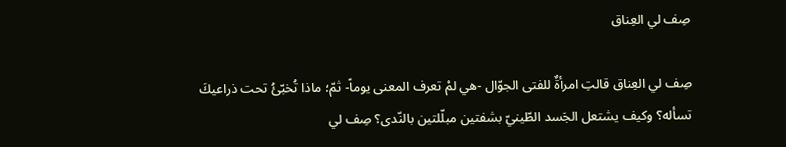صِف لي العِناق

صِف لي العِناق قالتِ امرأةٌ للفتى الجوّال -هي لمْ تعرف المعنى يوماً- ثمّ؛ ماذا تُخبّئُ تحت ذراعيكَ تسأله؟ وكيف يشتعل الجَسد الطّينيّ بشفتين مبلّلتين بالنّدى؟ صِف لي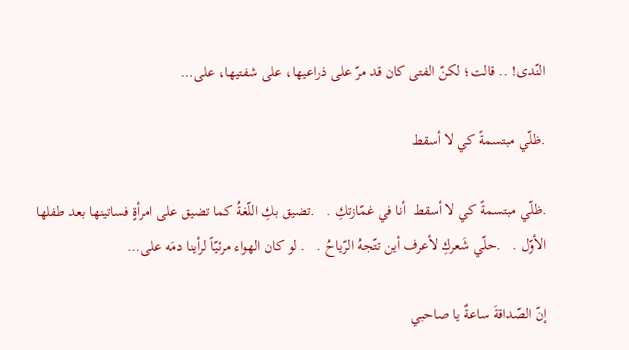النّدى! .. قالت؛ لكنّ الفتى كان قد مرّ على ذراعيها، على شفتيها، على…

.ظلّي مبتسمةً كي لا أسقط

.ظلّي مبتسمةً كي لا أسقط  أنا في غمّازتكِ .   .تضيق بكِ اللّغةُ كما تضيق على امرأةٍ فساتينها بعد طفلها الأوّل .   .حلّي شَعركِ لأعرف أين تتّجهُ الرّياحُ .   . لو كان الهواء مرئيّاً لرأينا دمَه على…

إنّ الصّداقةَ ساعةٌ يا صاحبي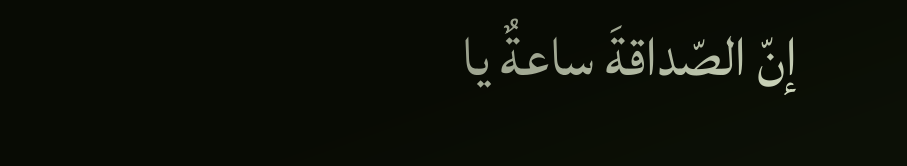إنّ الصّداقةَ ساعةٌ يا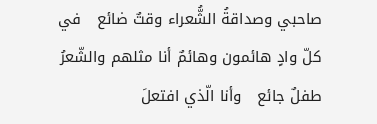صاحبي وصداقةُ الشُّعراء وقتٌ ضائع   في كلّ وادٍ هائمون وهائمٌ أنا مثلهم والشّعرُ طفلٌ جائع   وأنا الّذي افتعلَ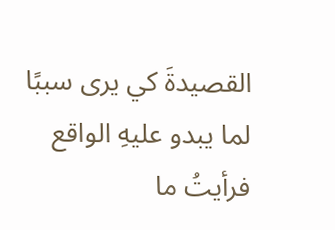القصيدةَ كي يرى سببًا لما يبدو عليهِ الواقع   فرأيتُ ما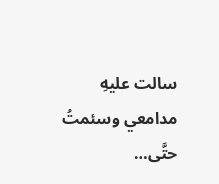سالت عليهِ مدامعي وسئمتُ حتَّى…